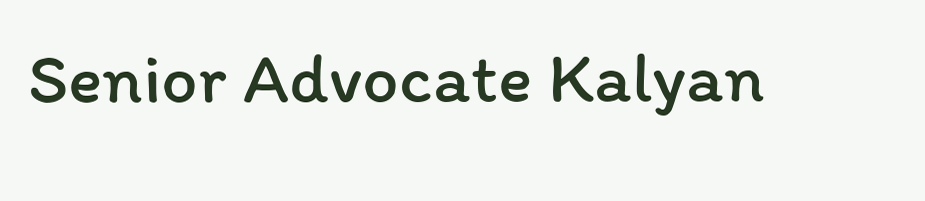Senior Advocate Kalyan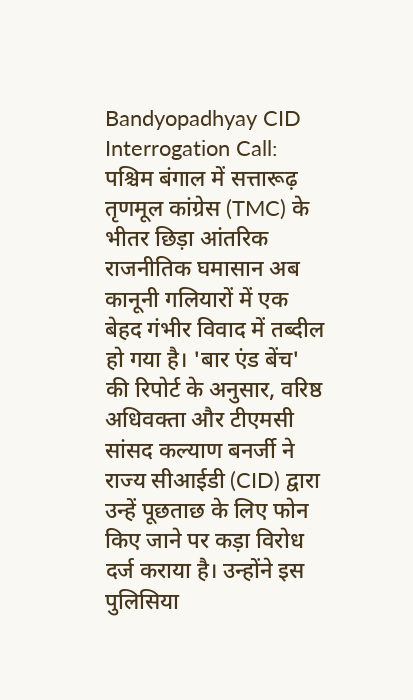Bandyopadhyay CID Interrogation Call: पश्चिम बंगाल में सत्तारूढ़ तृणमूल कांग्रेस (TMC) के भीतर छिड़ा आंतरिक राजनीतिक घमासान अब कानूनी गलियारों में एक बेहद गंभीर विवाद में तब्दील हो गया है। 'बार एंड बेंच' की रिपोर्ट के अनुसार, वरिष्ठ अधिवक्ता और टीएमसी सांसद कल्याण बनर्जी ने राज्य सीआईडी (CID) द्वारा उन्हें पूछताछ के लिए फोन किए जाने पर कड़ा विरोध दर्ज कराया है। उन्होंने इस पुलिसिया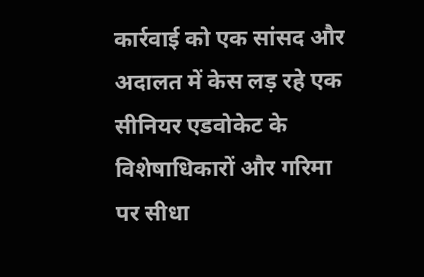कार्रवाई को एक सांसद और अदालत में केस लड़ रहे एक सीनियर एडवोकेट के विशेषाधिकारों और गरिमा पर सीधा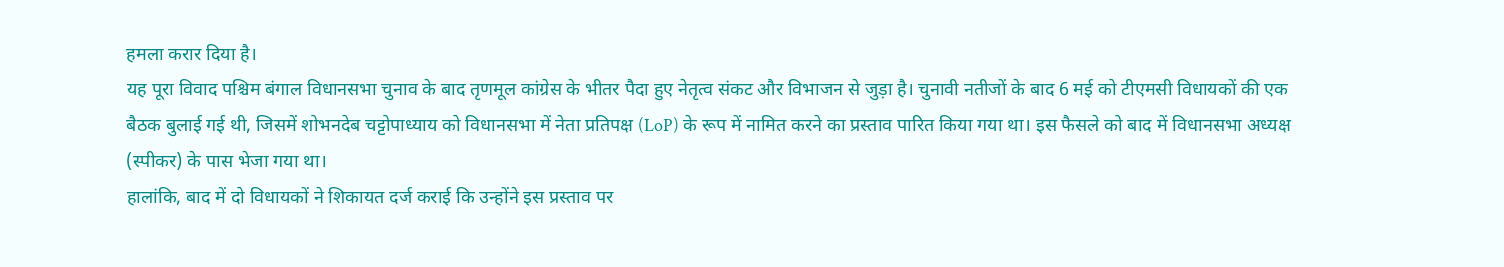हमला करार दिया है।
यह पूरा विवाद पश्चिम बंगाल विधानसभा चुनाव के बाद तृणमूल कांग्रेस के भीतर पैदा हुए नेतृत्व संकट और विभाजन से जुड़ा है। चुनावी नतीजों के बाद 6 मई को टीएमसी विधायकों की एक बैठक बुलाई गई थी, जिसमें शोभनदेब चट्टोपाध्याय को विधानसभा में नेता प्रतिपक्ष (LoP) के रूप में नामित करने का प्रस्ताव पारित किया गया था। इस फैसले को बाद में विधानसभा अध्यक्ष (स्पीकर) के पास भेजा गया था।
हालांकि, बाद में दो विधायकों ने शिकायत दर्ज कराई कि उन्होंने इस प्रस्ताव पर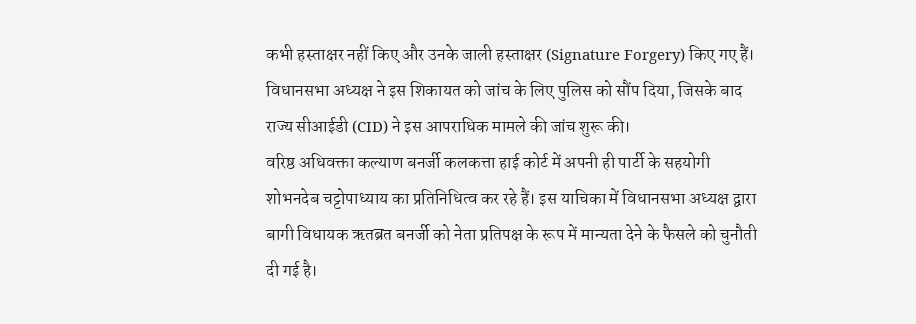कभी हस्ताक्षर नहीं किए और उनके जाली हस्ताक्षर (Signature Forgery) किए गए हैं। विधानसभा अध्यक्ष ने इस शिकायत को जांच के लिए पुलिस को सौंप दिया, जिसके बाद राज्य सीआईडी (CID) ने इस आपराधिक मामले की जांच शुरू की।
वरिष्ठ अधिवक्ता कल्याण बनर्जी कलकत्ता हाई कोर्ट में अपनी ही पार्टी के सहयोगी शोभनदेब चट्टोपाध्याय का प्रतिनिधित्व कर रहे हैं। इस याचिका में विधानसभा अध्यक्ष द्वारा बागी विधायक ऋतब्रत बनर्जी को नेता प्रतिपक्ष के रूप में मान्यता देने के फैसले को चुनौती दी गई है।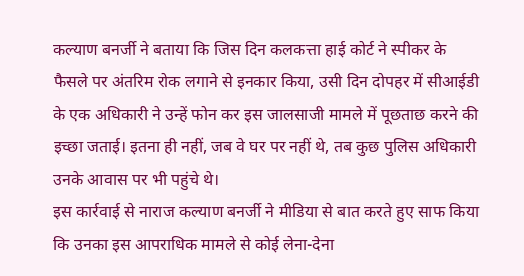कल्याण बनर्जी ने बताया कि जिस दिन कलकत्ता हाई कोर्ट ने स्पीकर के फैसले पर अंतरिम रोक लगाने से इनकार किया, उसी दिन दोपहर में सीआईडी के एक अधिकारी ने उन्हें फोन कर इस जालसाजी मामले में पूछताछ करने की इच्छा जताई। इतना ही नहीं, जब वे घर पर नहीं थे, तब कुछ पुलिस अधिकारी उनके आवास पर भी पहुंचे थे।
इस कार्रवाई से नाराज कल्याण बनर्जी ने मीडिया से बात करते हुए साफ किया कि उनका इस आपराधिक मामले से कोई लेना-देना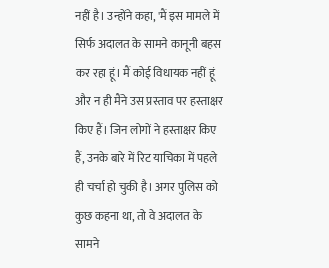नहीं है। उन्होंने कहा, 'मैं इस मामले में सिर्फ अदालत के सामने कानूनी बहस कर रहा हूं। मैं कोई विधायक नहीं हूं और न ही मैंने उस प्रस्ताव पर हस्ताक्षर किए हैं। जिन लोगों ने हस्ताक्षर किए हैं, उनके बारे में रिट याचिका में पहले ही चर्चा हो चुकी है। अगर पुलिस को कुछ कहना था, तो वे अदालत के सामने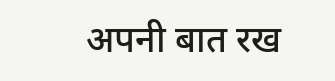अपनी बात रख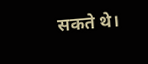सकते थे।